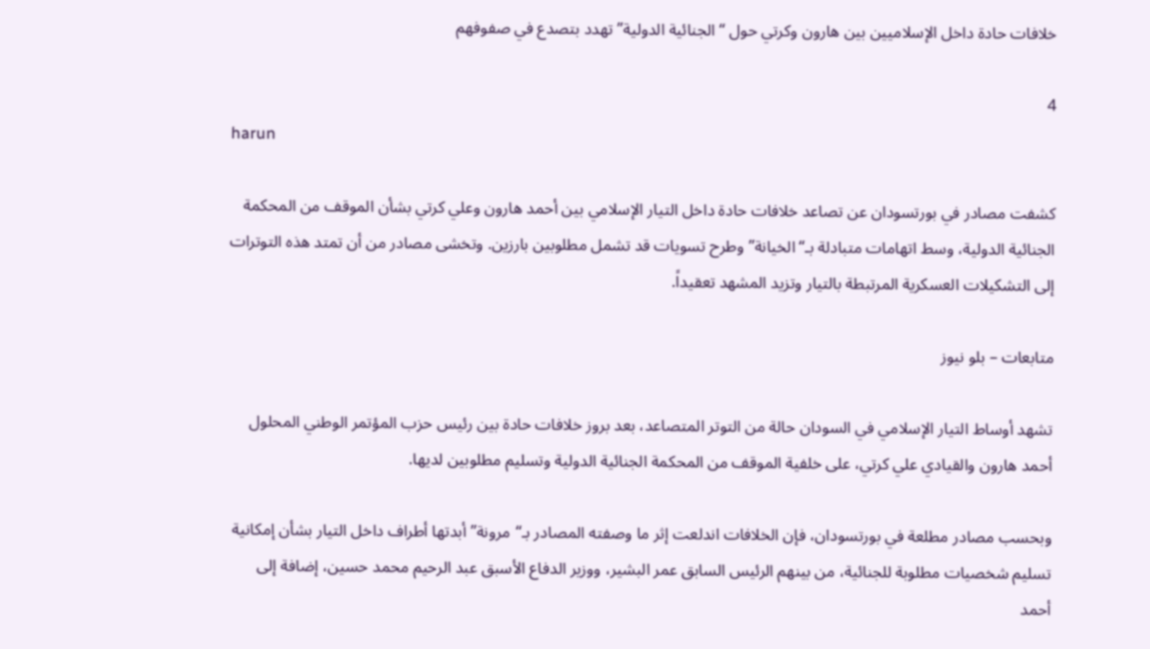خلافات حادة داخل الإسلاميين بين هارون وكرتي حول “الجنائية الدولية” تهدد بتصدع في صفوفهم

4
harun

كشفت مصادر في بورتسودان عن تصاعد خلافات حادة داخل التيار الإسلامي بين أحمد هارون وعلي كرتي بشأن الموقف من المحكمة الجنائية الدولية، وسط اتهامات متبادلة بـ“الخيانة” وطرح تسويات قد تشمل مطلوبين بارزين. وتخشى مصادر من أن تمتد هذه التوترات إلى التشكيلات العسكرية المرتبطة بالتيار وتزيد المشهد تعقيداً.

متابعات – بلو نيوز

تشهد أوساط التيار الإسلامي في السودان حالة من التوتر المتصاعد، بعد بروز خلافات حادة بين رئيس حزب المؤتمر الوطني المحلول أحمد هارون والقيادي علي كرتي، على خلفية الموقف من المحكمة الجنائية الدولية وتسليم مطلوبين لديها.

وبحسب مصادر مطلعة في بورتسودان، فإن الخلافات اندلعت إثر ما وصفته المصادر بـ“مرونة” أبدتها أطراف داخل التيار بشأن إمكانية تسليم شخصيات مطلوبة للجنائية، من بينهم الرئيس السابق عمر البشير، ووزير الدفاع الأسبق عبد الرحيم محمد حسين، إضافة إلى أحمد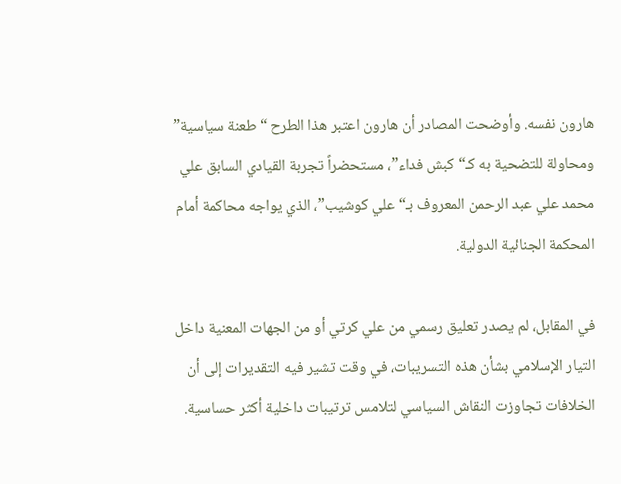هارون نفسه. وأوضحت المصادر أن هارون اعتبر هذا الطرح “طعنة سياسية” ومحاولة للتضحية به كـ“كبش فداء”، مستحضراً تجربة القيادي السابق علي محمد علي عبد الرحمن المعروف بـ“علي كوشيب”، الذي يواجه محاكمة أمام المحكمة الجنائية الدولية.

في المقابل، لم يصدر تعليق رسمي من علي كرتي أو من الجهات المعنية داخل التيار الإسلامي بشأن هذه التسريبات، في وقت تشير فيه التقديرات إلى أن الخلافات تجاوزت النقاش السياسي لتلامس ترتيبات داخلية أكثر حساسية.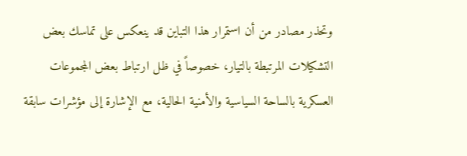وتحذر مصادر من أن استمرار هذا التباين قد ينعكس على تماسك بعض التشكيلات المرتبطة بالتيار، خصوصاً في ظل ارتباط بعض المجموعات العسكرية بالساحة السياسية والأمنية الحالية، مع الإشارة إلى مؤشرات سابقة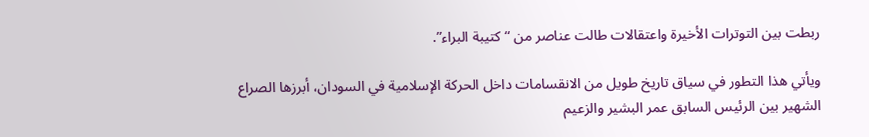ربطت بين التوترات الأخيرة واعتقالات طالت عناصر من “كتيبة البراء”.

ويأتي هذا التطور في سياق تاريخ طويل من الانقسامات داخل الحركة الإسلامية في السودان، أبرزها الصراع الشهير بين الرئيس السابق عمر البشير والزعيم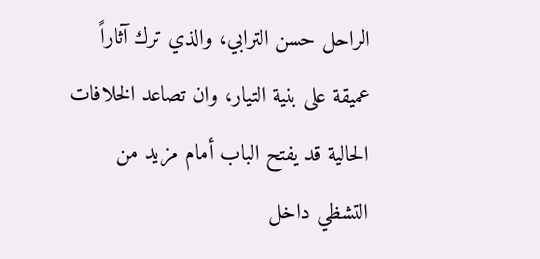الراحل حسن الترابي، والذي ترك آثاراً عميقة على بنية التيار، وان تصاعد الخلافات الحالية قد يفتح الباب أمام مزيد من التشظي داخل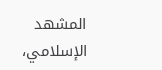المشهد الإسلامي،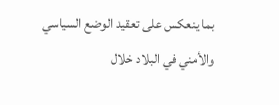بما ينعكس على تعقيد الوضع السياسي والأمني في البلاد خلال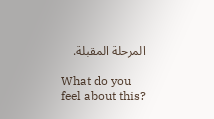المرحلة المقبلة.

What do you feel about this?